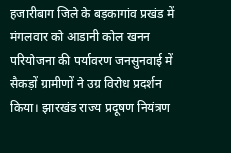हजारीबाग जिले के बड़कागांव प्रखंड में मंगलवार को आडानी कोल खनन परियोजना की पर्यावरण जनसुनवाई में सैकड़ों ग्रामीणों ने उग्र विरोध प्रदर्शन किया। झारखंड राज्य प्रदूषण नियंत्रण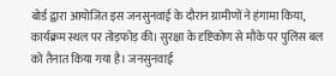बोर्ड द्वारा आयोजित इस जनसुनवाई के दौरान ग्रामीणों ने हंगामा किया, कार्यक्रम स्थल पर तोड़फोड़ की। सुरक्षा के दृष्टिकोण से मौके पर पुलिस बल को तैनात किया गया है। जनसुनवाई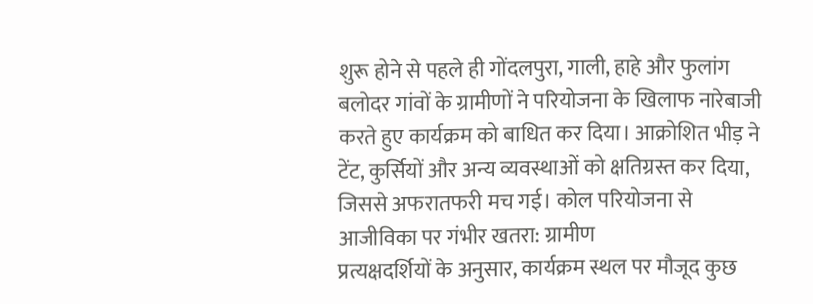शुरू होने से पहले ही गोंदलपुरा, गाली, हाहे और फुलांग बलोदर गांवों के ग्रामीणों ने परियोजना के खिलाफ नारेबाजी करते हुए कार्यक्रम को बाधित कर दिया। आक्रोशित भीड़ ने टेंट, कुर्सियों और अन्य व्यवस्थाओं को क्षतिग्रस्त कर दिया, जिससे अफरातफरी मच गई। कोल परियोजना से आजीविका पर गंभीर खतरा: ग्रामीण
प्रत्यक्षदर्शियों के अनुसार, कार्यक्रम स्थल पर मौजूद कुछ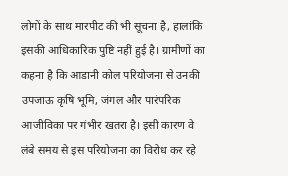लोगों के साथ मारपीट की भी सूचना है, हालांकि इसकी आधिकारिक पुष्टि नहीं हुई है। ग्रामीणों का कहना है कि आडानी कोल परियोजना से उनकी उपजाऊ कृषि भूमि, जंगल और पारंपरिक आजीविका पर गंभीर खतरा है। इसी कारण वे लंबे समय से इस परियोजना का विरोध कर रहे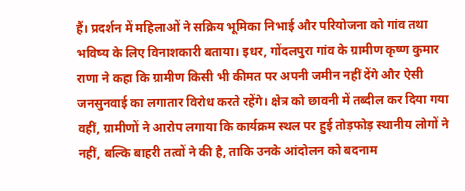हैं। प्रदर्शन में महिलाओं ने सक्रिय भूमिका निभाई और परियोजना को गांव तथा भविष्य के लिए विनाशकारी बताया। इधर, गोंदलपुरा गांव के ग्रामीण कृष्ण कुमार राणा ने कहा कि ग्रामीण किसी भी कीमत पर अपनी जमीन नहीं देंगे और ऐसी जनसुनवाई का लगातार विरोध करते रहेंगे। क्षेत्र को छावनी में तब्दील कर दिया गया
वहीं, ग्रामीणों ने आरोप लगाया कि कार्यक्रम स्थल पर हुई तोड़फोड़ स्थानीय लोगों ने नहीं, बल्कि बाहरी तत्वों ने की है, ताकि उनके आंदोलन को बदनाम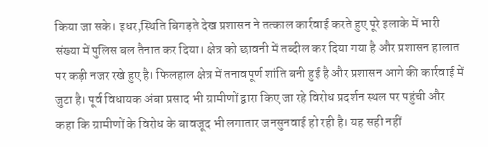किया जा सके। इधर,स्थिति बिगड़ते देख प्रशासन ने तत्काल कार्रवाई करते हुए पूरे इलाके में भारी संख्या में पुलिस बल तैनात कर दिया। क्षेत्र को छावनी में तब्दील कर दिया गया है और प्रशासन हालात पर कड़ी नजर रखे हुए है। फिलहाल क्षेत्र में तनावपूर्ण शांति बनी हुई है और प्रशासन आगे की कार्रवाई में जुटा है। पूर्व विधायक अंबा प्रसाद भी ग्रामीणों द्वारा किए जा रहे विरोध प्रदर्शन स्थल पर पहुंची और कहा कि ग्रामीणों के विरोध के बावजूद भी लगातार जनसुनवाई हो रही है। यह सही नहीं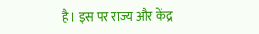है। इस पर राज्य और केंद्र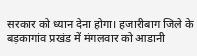सरकार को ध्यान देना होगा। हजारीबाग जिले के बड़कागांव प्रखंड में मंगलवार को आडानी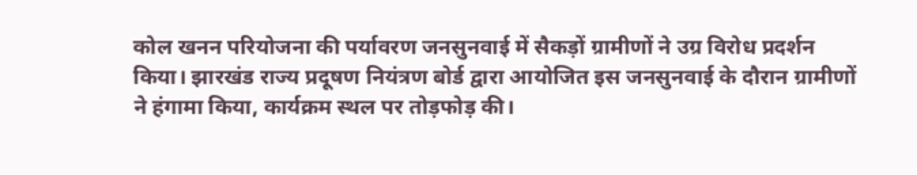कोल खनन परियोजना की पर्यावरण जनसुनवाई में सैकड़ों ग्रामीणों ने उग्र विरोध प्रदर्शन किया। झारखंड राज्य प्रदूषण नियंत्रण बोर्ड द्वारा आयोजित इस जनसुनवाई के दौरान ग्रामीणों ने हंगामा किया, कार्यक्रम स्थल पर तोड़फोड़ की।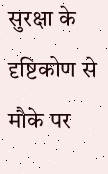सुरक्षा के दृष्टिकोण से मौके पर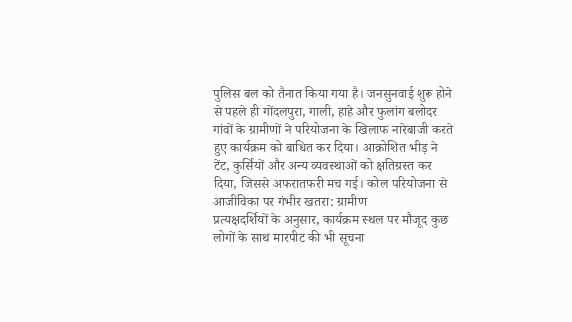पुलिस बल को तैनात किया गया है। जनसुनवाई शुरू होने से पहले ही गोंदलपुरा, गाली, हाहे और फुलांग बलोदर गांवों के ग्रामीणों ने परियोजना के खिलाफ नारेबाजी करते हुए कार्यक्रम को बाधित कर दिया। आक्रोशित भीड़ ने टेंट, कुर्सियों और अन्य व्यवस्थाओं को क्षतिग्रस्त कर दिया, जिससे अफरातफरी मच गई। कोल परियोजना से आजीविका पर गंभीर खतरा: ग्रामीण
प्रत्यक्षदर्शियों के अनुसार, कार्यक्रम स्थल पर मौजूद कुछ लोगों के साथ मारपीट की भी सूचना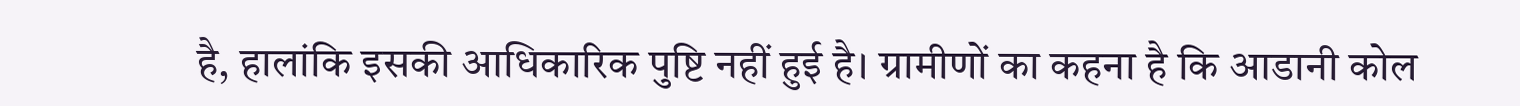है, हालांकि इसकी आधिकारिक पुष्टि नहीं हुई है। ग्रामीणों का कहना है कि आडानी कोल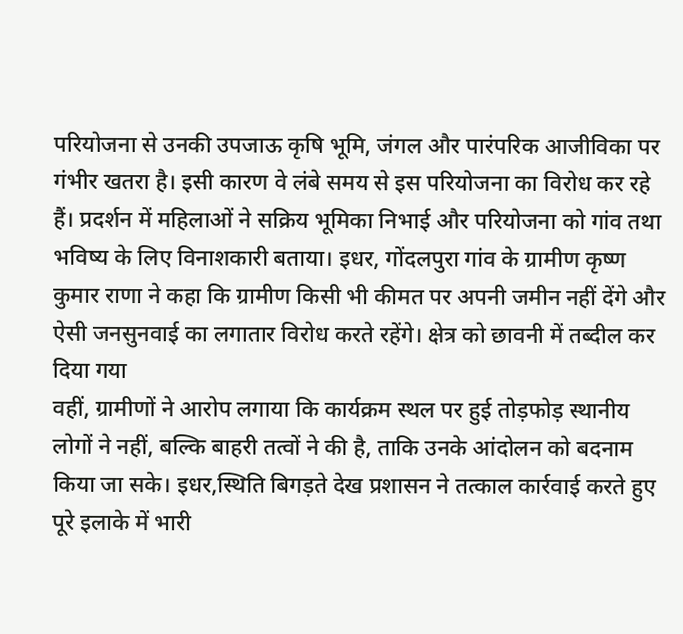परियोजना से उनकी उपजाऊ कृषि भूमि, जंगल और पारंपरिक आजीविका पर गंभीर खतरा है। इसी कारण वे लंबे समय से इस परियोजना का विरोध कर रहे हैं। प्रदर्शन में महिलाओं ने सक्रिय भूमिका निभाई और परियोजना को गांव तथा भविष्य के लिए विनाशकारी बताया। इधर, गोंदलपुरा गांव के ग्रामीण कृष्ण कुमार राणा ने कहा कि ग्रामीण किसी भी कीमत पर अपनी जमीन नहीं देंगे और ऐसी जनसुनवाई का लगातार विरोध करते रहेंगे। क्षेत्र को छावनी में तब्दील कर दिया गया
वहीं, ग्रामीणों ने आरोप लगाया कि कार्यक्रम स्थल पर हुई तोड़फोड़ स्थानीय लोगों ने नहीं, बल्कि बाहरी तत्वों ने की है, ताकि उनके आंदोलन को बदनाम किया जा सके। इधर,स्थिति बिगड़ते देख प्रशासन ने तत्काल कार्रवाई करते हुए पूरे इलाके में भारी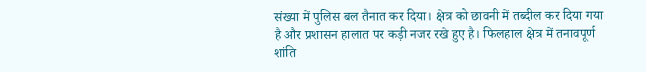संख्या में पुलिस बल तैनात कर दिया। क्षेत्र को छावनी में तब्दील कर दिया गया है और प्रशासन हालात पर कड़ी नजर रखे हुए है। फिलहाल क्षेत्र में तनावपूर्ण शांति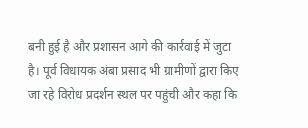बनी हुई है और प्रशासन आगे की कार्रवाई में जुटा है। पूर्व विधायक अंबा प्रसाद भी ग्रामीणों द्वारा किए जा रहे विरोध प्रदर्शन स्थल पर पहुंची और कहा कि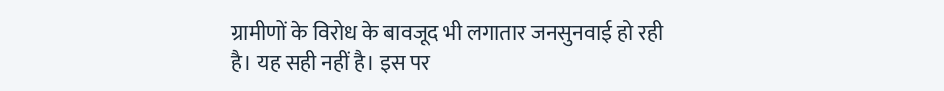ग्रामीणों के विरोध के बावजूद भी लगातार जनसुनवाई हो रही है। यह सही नहीं है। इस पर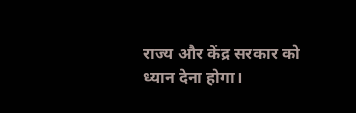राज्य और केंद्र सरकार को ध्यान देना होगा।